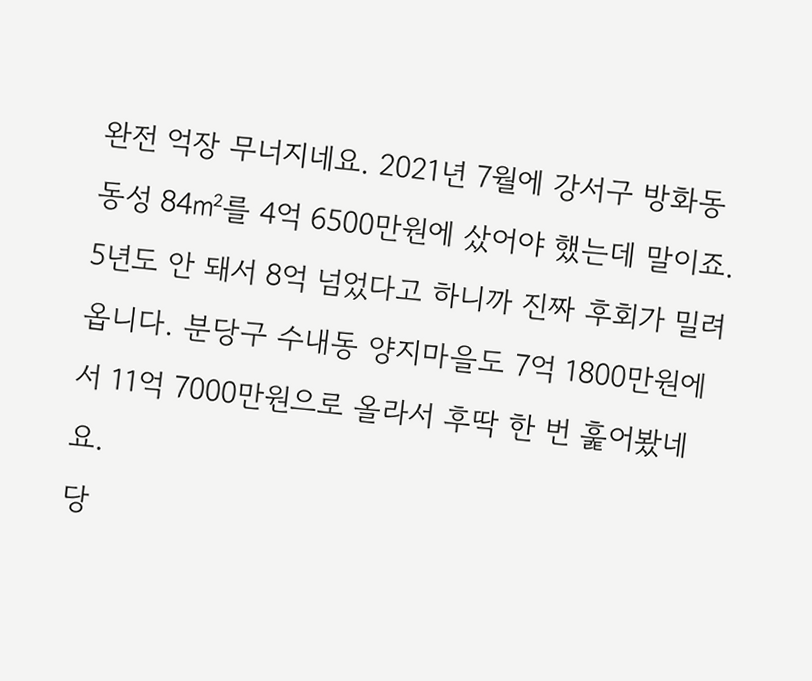완전 억장 무너지네요. 2021년 7월에 강서구 방화동 동성 84㎡를 4억 6500만원에 샀어야 했는데 말이죠. 5년도 안 돼서 8억 넘었다고 하니까 진짜 후회가 밀려옵니다. 분당구 수내동 양지마을도 7억 1800만원에서 11억 7000만원으로 올라서 후딱 한 번 훑어봤네요.
당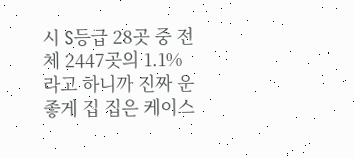시 S등급 28곳 중 전체 2447곳의 1.1%라고 하니까 진짜 운 좋게 집 집은 케이스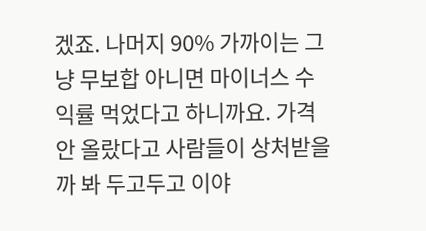겠죠. 나머지 90% 가까이는 그냥 무보합 아니면 마이너스 수익률 먹었다고 하니까요. 가격 안 올랐다고 사람들이 상처받을까 봐 두고두고 이야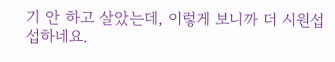기 안 하고 살았는데, 이렇게 보니까 더 시원섭섭하네요.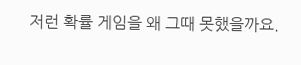저런 확률 게임을 왜 그때 못했을까요.